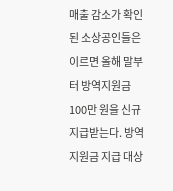매출 감소가 확인된 소상공인들은 이르면 올해 말부터 방역지원금 100만 원을 신규 지급받는다. 방역지원금 지급 대상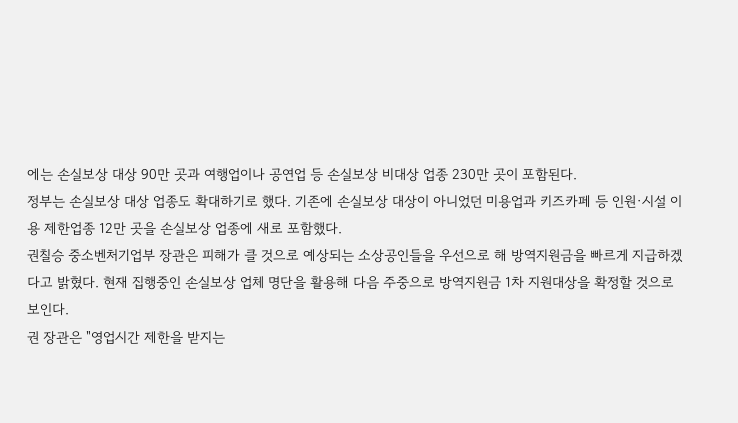에는 손실보상 대상 90만 곳과 여행업이나 공연업 등 손실보상 비대상 업종 230만 곳이 포함된다.
정부는 손실보상 대상 업종도 확대하기로 했다. 기존에 손실보상 대상이 아니었던 미용업과 키즈카페 등 인원·시설 이용 제한업종 12만 곳을 손실보상 업종에 새로 포함했다.
권칠승 중소벤처기업부 장관은 피해가 클 것으로 예상되는 소상공인들을 우선으로 해 방역지원금을 빠르게 지급하겠다고 밝혔다. 현재 집행중인 손실보상 업체 명단을 활용해 다음 주중으로 방역지원금 1차 지원대상을 확정할 것으로 보인다.
권 장관은 "영업시간 제한을 받지는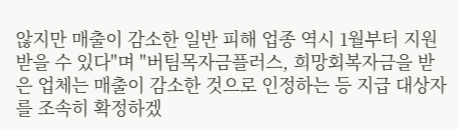않지만 매출이 감소한 일반 피해 업종 역시 1월부터 지원받을 수 있다"며 "버팀목자금플러스, 희망회복자금을 받은 업체는 매출이 감소한 것으로 인정하는 등 지급 대상자를 조속히 확정하겠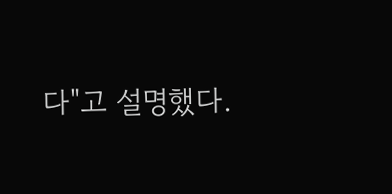다"고 설명했다.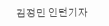김정민 인턴기자